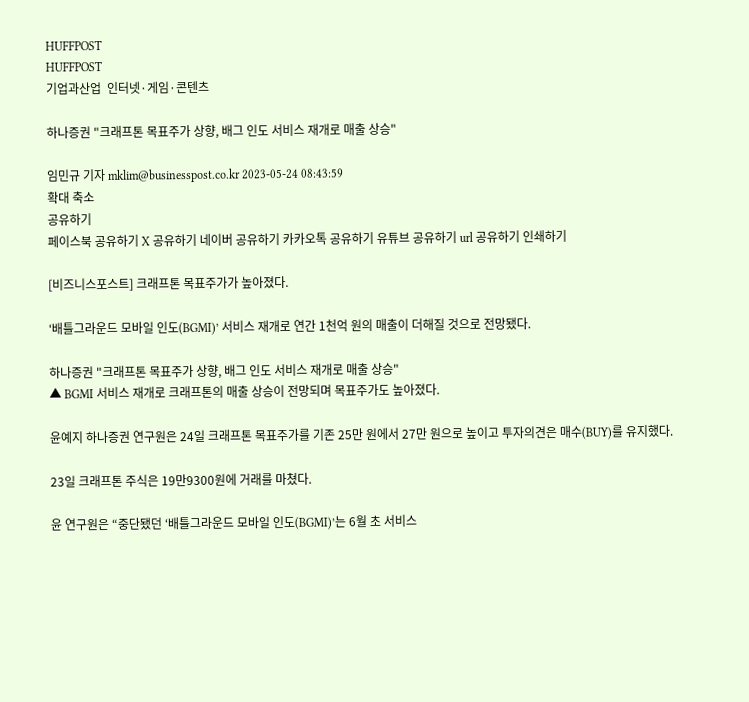HUFFPOST
HUFFPOST
기업과산업  인터넷·게임·콘텐츠

하나증권 "크래프톤 목표주가 상향, 배그 인도 서비스 재개로 매출 상승"

임민규 기자 mklim@businesspost.co.kr 2023-05-24 08:43:59
확대 축소
공유하기
페이스북 공유하기 X 공유하기 네이버 공유하기 카카오톡 공유하기 유튜브 공유하기 url 공유하기 인쇄하기

[비즈니스포스트] 크래프톤 목표주가가 높아졌다.

‘배틀그라운드 모바일 인도(BGMI)’ 서비스 재개로 연간 1천억 원의 매출이 더해질 것으로 전망됐다.

하나증권 "크래프톤 목표주가 상향, 배그 인도 서비스 재개로 매출 상승"
▲ BGMI 서비스 재개로 크래프톤의 매출 상승이 전망되며 목표주가도 높아졌다.

윤예지 하나증권 연구원은 24일 크래프톤 목표주가를 기존 25만 원에서 27만 원으로 높이고 투자의견은 매수(BUY)를 유지했다.

23일 크래프톤 주식은 19만9300원에 거래를 마쳤다.

윤 연구원은 “중단됐던 ‘배틀그라운드 모바일 인도(BGMI)’는 6월 초 서비스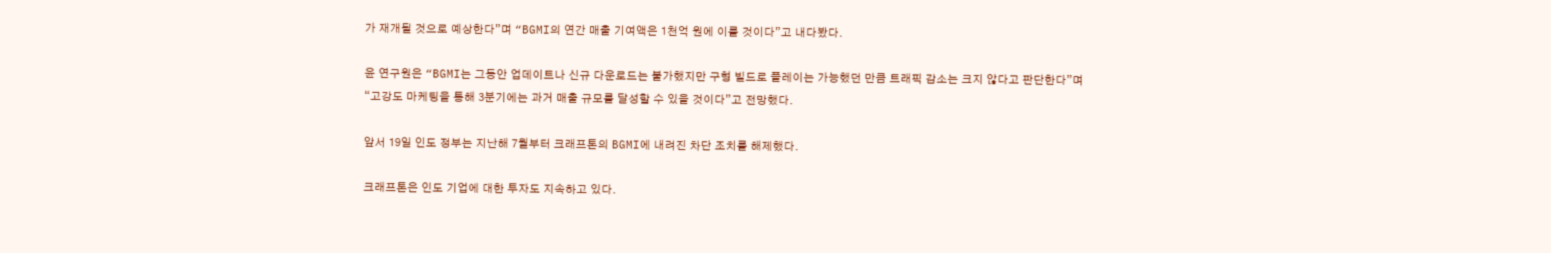가 재개될 것으로 예상한다”며 “BGMI의 연간 매출 기여액은 1천억 원에 이를 것이다”고 내다봤다.

윤 연구원은 “BGMI는 그동안 업데이트나 신규 다운로드는 불가했지만 구형 빌드로 플레이는 가능했던 만큼 트래픽 감소는 크지 않다고 판단한다”며 “고강도 마케팅을 통해 3분기에는 과거 매출 규모를 달성할 수 있을 것이다”고 전망했다.

앞서 19일 인도 정부는 지난해 7월부터 크래프톤의 BGMI에 내려진 차단 조치를 해제했다.

크래프톤은 인도 기업에 대한 투자도 지속하고 있다.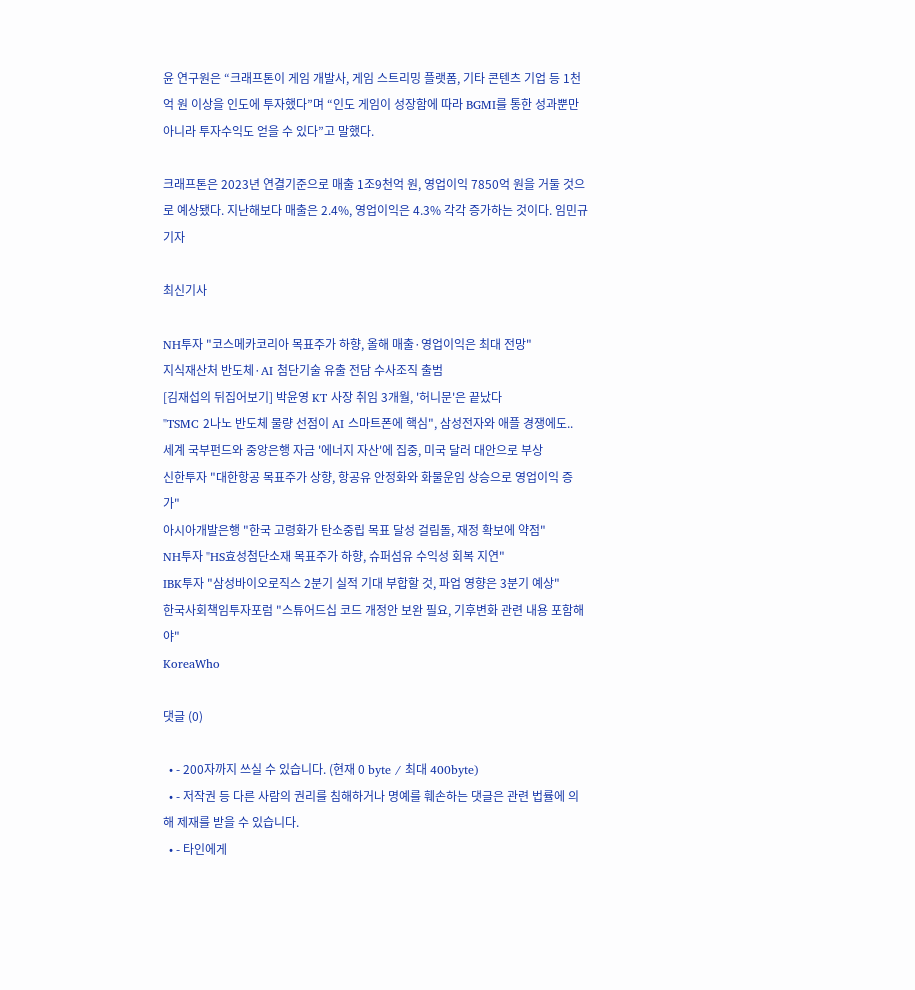윤 연구원은 “크래프톤이 게임 개발사, 게임 스트리밍 플랫폼, 기타 콘텐츠 기업 등 1천 억 원 이상을 인도에 투자했다”며 “인도 게임이 성장함에 따라 BGMI를 통한 성과뿐만 아니라 투자수익도 얻을 수 있다”고 말했다.

크래프톤은 2023년 연결기준으로 매출 1조9천억 원, 영업이익 7850억 원을 거둘 것으로 예상됐다. 지난해보다 매출은 2.4%, 영업이익은 4.3% 각각 증가하는 것이다. 임민규 기자

최신기사

NH투자 "코스메카코리아 목표주가 하향, 올해 매출·영업이익은 최대 전망"
지식재산처 반도체·AI 첨단기술 유출 전담 수사조직 출범
[김재섭의 뒤집어보기] 박윤영 KT 사장 취임 3개월, '허니문'은 끝났다
"TSMC 2나노 반도체 물량 선점이 AI 스마트폰에 핵심", 삼성전자와 애플 경쟁에도..
세계 국부펀드와 중앙은행 자금 '에너지 자산'에 집중, 미국 달러 대안으로 부상
신한투자 "대한항공 목표주가 상향, 항공유 안정화와 화물운임 상승으로 영업이익 증가"
아시아개발은행 "한국 고령화가 탄소중립 목표 달성 걸림돌, 재정 확보에 약점"
NH투자 "HS효성첨단소재 목표주가 하향, 슈퍼섬유 수익성 회복 지연"
IBK투자 "삼성바이오로직스 2분기 실적 기대 부합할 것, 파업 영향은 3분기 예상"
한국사회책임투자포럼 "스튜어드십 코드 개정안 보완 필요, 기후변화 관련 내용 포함해야"
KoreaWho

댓글 (0)

  • - 200자까지 쓰실 수 있습니다. (현재 0 byte / 최대 400byte)
  • - 저작권 등 다른 사람의 권리를 침해하거나 명예를 훼손하는 댓글은 관련 법률에 의해 제재를 받을 수 있습니다.
  • - 타인에게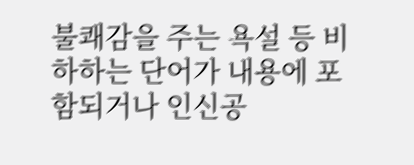불쾌감을 주는 욕설 등 비하하는 단어가 내용에 포함되거나 인신공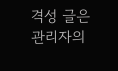격성 글은 관리자의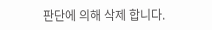판단에 의해 삭제 합니다.